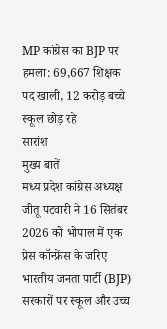MP कांग्रेस का BJP पर हमला: 69,667 शिक्षक पद खाली, 12 करोड़ बच्चे स्कूल छोड़ रहे
सारांश
मुख्य बातें
मध्य प्रदेश कांग्रेस अध्यक्ष जीतू पटवारी ने 16 सितंबर 2026 को भोपाल में एक प्रेस कॉन्फ्रेंस के जरिए भारतीय जनता पार्टी (BJP) सरकारों पर स्कूल और उच्च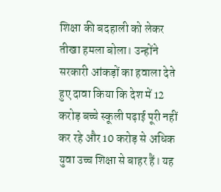शिक्षा की बदहाली को लेकर तीखा हमला बोला। उन्होंने सरकारी आंकड़ों का हवाला देते हुए दावा किया कि देश में 12 करोड़ बच्चे स्कूली पढ़ाई पूरी नहीं कर रहे और 10 करोड़ से अधिक युवा उच्च शिक्षा से बाहर हैं। यह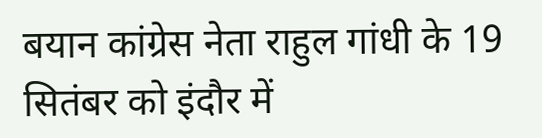बयान कांग्रेस नेता राहुल गांधी के 19 सितंबर को इंदौर में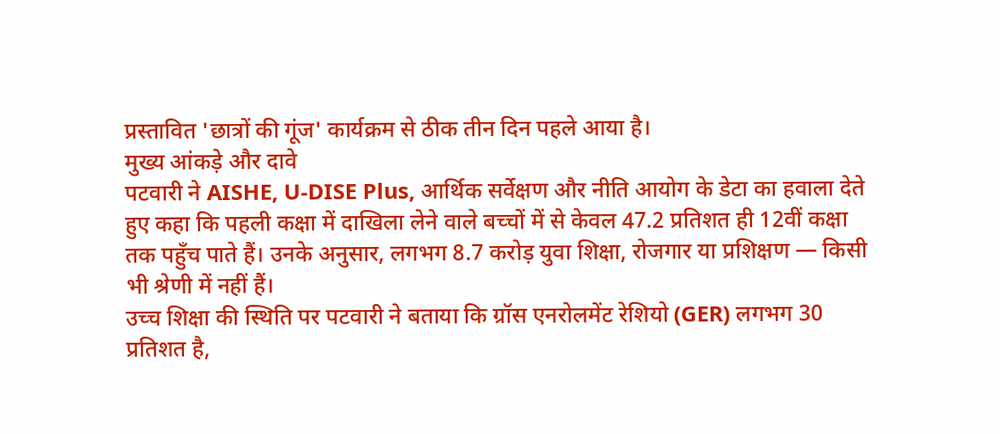प्रस्तावित 'छात्रों की गूंज' कार्यक्रम से ठीक तीन दिन पहले आया है।
मुख्य आंकड़े और दावे
पटवारी ने AISHE, U-DISE Plus, आर्थिक सर्वेक्षण और नीति आयोग के डेटा का हवाला देते हुए कहा कि पहली कक्षा में दाखिला लेने वाले बच्चों में से केवल 47.2 प्रतिशत ही 12वीं कक्षा तक पहुँच पाते हैं। उनके अनुसार, लगभग 8.7 करोड़ युवा शिक्षा, रोजगार या प्रशिक्षण — किसी भी श्रेणी में नहीं हैं।
उच्च शिक्षा की स्थिति पर पटवारी ने बताया कि ग्रॉस एनरोलमेंट रेशियो (GER) लगभग 30 प्रतिशत है,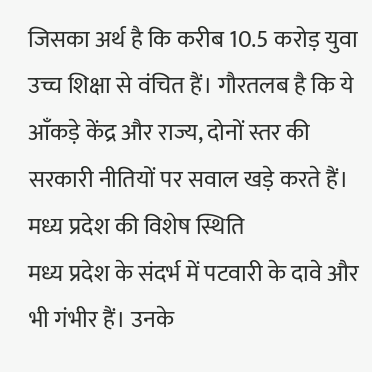जिसका अर्थ है कि करीब 10.5 करोड़ युवा उच्च शिक्षा से वंचित हैं। गौरतलब है कि ये आँकड़े केंद्र और राज्य, दोनों स्तर की सरकारी नीतियों पर सवाल खड़े करते हैं।
मध्य प्रदेश की विशेष स्थिति
मध्य प्रदेश के संदर्भ में पटवारी के दावे और भी गंभीर हैं। उनके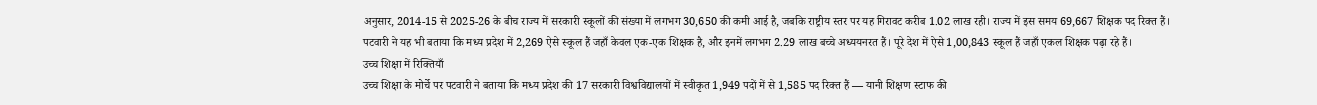अनुसार, 2014-15 से 2025-26 के बीच राज्य में सरकारी स्कूलों की संख्या में लगभग 30,650 की कमी आई है, जबकि राष्ट्रीय स्तर पर यह गिरावट करीब 1.02 लाख रही। राज्य में इस समय 69,667 शिक्षक पद रिक्त हैं।
पटवारी ने यह भी बताया कि मध्य प्रदेश में 2,269 ऐसे स्कूल हैं जहाँ केवल एक-एक शिक्षक है, और इनमें लगभग 2.29 लाख बच्चे अध्ययनरत हैं। पूरे देश में ऐसे 1,00,843 स्कूल हैं जहाँ एकल शिक्षक पढ़ा रहे हैं।
उच्च शिक्षा में रिक्तियाँ
उच्च शिक्षा के मोर्चे पर पटवारी ने बताया कि मध्य प्रदेश की 17 सरकारी विश्वविद्यालयों में स्वीकृत 1,949 पदों में से 1,585 पद रिक्त हैं — यानी शिक्षण स्टाफ की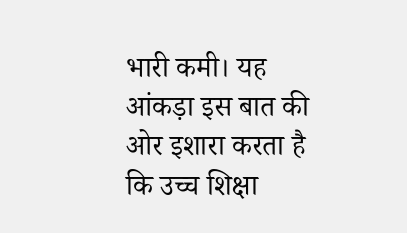भारी कमी। यह आंकड़ा इस बात की ओर इशारा करता है कि उच्च शिक्षा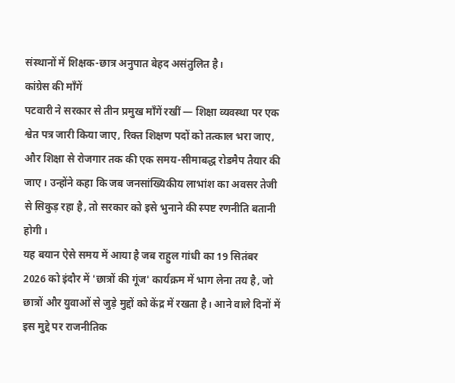संस्थानों में शिक्षक-छात्र अनुपात बेहद असंतुलित है।
कांग्रेस की माँगें
पटवारी ने सरकार से तीन प्रमुख माँगें रखीं — शिक्षा व्यवस्था पर एक श्वेत पत्र जारी किया जाए, रिक्त शिक्षण पदों को तत्काल भरा जाए, और शिक्षा से रोजगार तक की एक समय-सीमाबद्ध रोडमैप तैयार की जाए। उन्होंने कहा कि जब जनसांख्यिकीय लाभांश का अवसर तेजी से सिकुड़ रहा है, तो सरकार को इसे भुनाने की स्पष्ट रणनीति बतानी होगी।
यह बयान ऐसे समय में आया है जब राहुल गांधी का 19 सितंबर 2026 को इंदौर में 'छात्रों की गूंज' कार्यक्रम में भाग लेना तय है, जो छात्रों और युवाओं से जुड़े मुद्दों को केंद्र में रखता है। आने वाले दिनों में इस मुद्दे पर राजनीतिक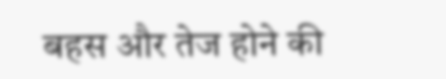बहस और तेज होने की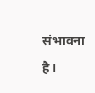संभावना है।